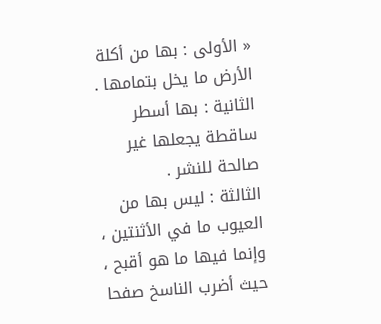« الأولى : بها من أكلة الأرض ما يخل بتمامها .
الثانية : بها أسطر ساقطة يجعلها غير صالحة للنشر .
الثالثة : ليس بها من العيوب ما في الأثنتين ، وإنما فيها ما هو أقبح ، حيث أضرب الناسخ صفحا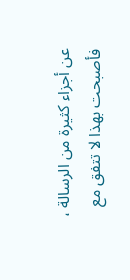عن أجزاء كثيرة من الرسالة ، فأصبحت بهذا لا تتفق مع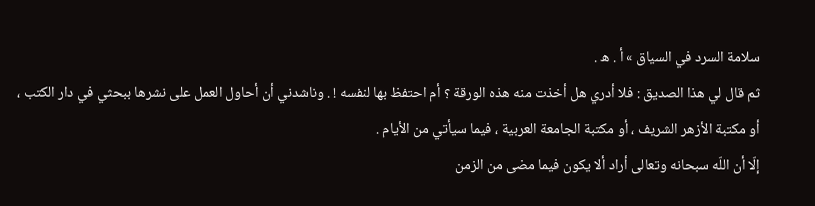سلامة السرد في السياق » أ . ه .
ثم قال لي هذا الصديق : فلا أدري هل أخذت منه هذه الورقة ؟ أم احتفظ بها لنفسه ! . وناشدني أن أحاول العمل على نشرها ببحثي في دار الكتب ، أو مكتبة الأزهر الشريف ، أو مكتبة الجامعة العربية ، فيما سيأتي من الأيام .
إلّا أن اللّه سبحانه وتعالى أراد ألا يكون فيما مضى من الزمن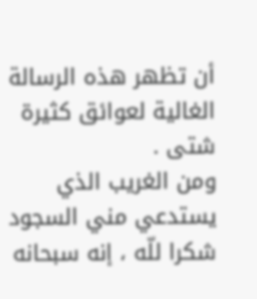أن تظهر هذه الرسالة الغالية لعوائق كثيرة شتى .
ومن الغريب الذي يستدعي مني السجود شكرا للّه ، إنه سبحانه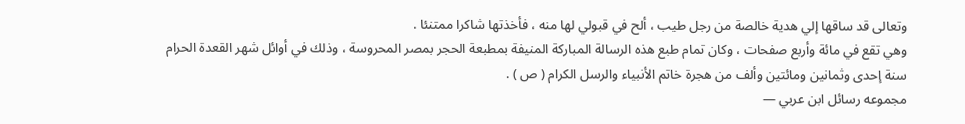وتعالى قد ساقها إلي هدية خالصة من رجل طيب ، ألح في قبولي لها منه ، فأخذتها شاكرا ممتنئا .
وهي تقع في مائة وأربع صفحات ، وكان تمام طبع هذه الرسالة المباركة المنيفة بمطبعة الحجر بمصر المحروسة ، وذلك في أوائل شهر القعدة الحرام سنة إحدى وثمانين ومائتين وألف من هجرة خاتم الأنبياء والرسل الكرام ( ص ) .
مجموعه رسائل ابن عربي —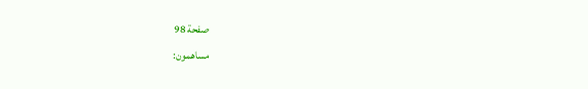صفحة 98
مساهمون: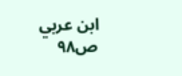ابن عربي
ص٩٨